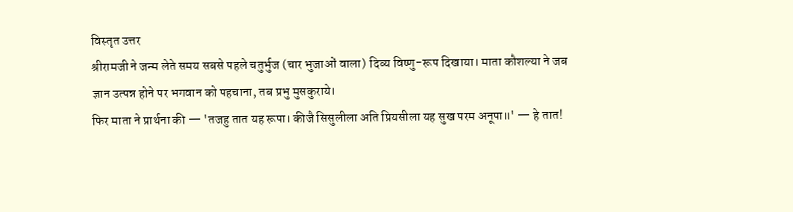विस्तृत उत्तर
श्रीरामजी ने जन्म लेते समय सबसे पहले चतुर्भुज (चार भुजाओं वाला) दिव्य विष्णु-रूप दिखाया। माता कौशल्या ने जब ज्ञान उत्पन्न होने पर भगवान को पहचाना, तब प्रभु मुसकुराये।
फिर माता ने प्रार्थना की — 'तजहु तात यह रूपा। कीजै सिसुलीला अति प्रियसीला यह सुख परम अनूपा॥' — हे तात!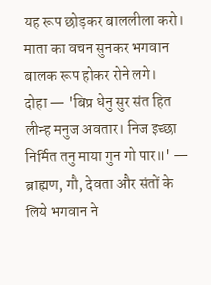यह रूप छोड़कर बाललीला करो।
माता का वचन सुनकर भगवान बालक रूप होकर रोने लगे।
दोहा — 'बिप्र धेनु सुर संत हित लीन्ह मनुज अवतार। निज इच्छा निर्मित तनु माया गुन गो पार॥' — ब्राह्मण, गौ, देवता और संतों के लिये भगवान ने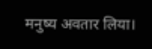मनुष्य अवतार लिया।